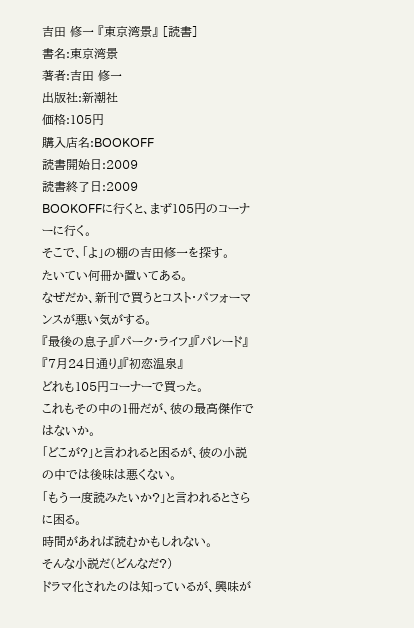吉田 修一 『東京湾景』 [読書]
書名:東京湾景
著者:吉田 修一
出版社:新潮社
価格:105円
購入店名:BOOKOFF
読書開始日:2009
読書終了日:2009
BOOKOFFに行くと、まず105円のコーナーに行く。
そこで、「よ」の棚の吉田修一を探す。
たいてい何冊か置いてある。
なぜだか、新刊で買うとコスト・パフォーマンスが悪い気がする。
『最後の息子』『パーク・ライフ』『パレード』『7月24日通り』『初恋温泉』
どれも105円コーナーで買った。
これもその中の1冊だが、彼の最高傑作ではないか。
「どこが?」と言われると困るが、彼の小説の中では後味は悪くない。
「もう一度読みたいか?」と言われるとさらに困る。
時間があれば読むかもしれない。
そんな小説だ(どんなだ?)
ドラマ化されたのは知っているが、興味が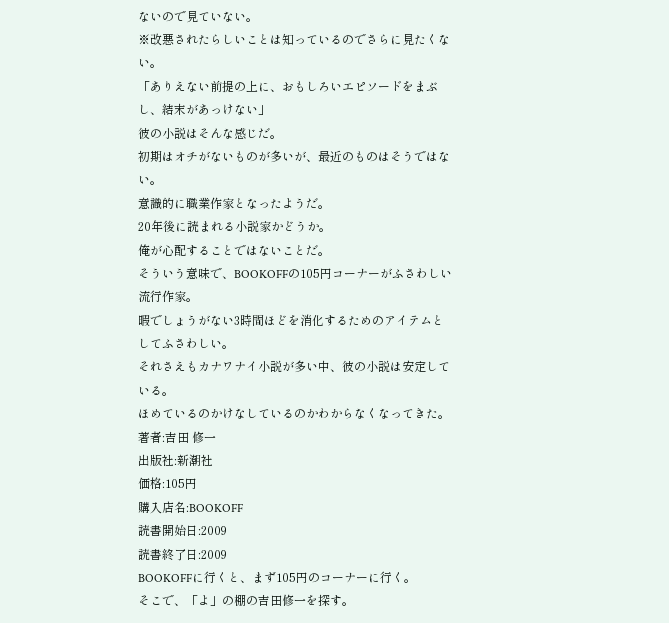ないので見ていない。
※改悪されたらしいことは知っているのでさらに見たくない。
「ありえない前提の上に、おもしろいエピソードをまぶし、結末があっけない」
彼の小説はそんな感じだ。
初期はオチがないものが多いが、最近のものはそうではない。
意識的に職業作家となったようだ。
20年後に読まれる小説家かどうか。
俺が心配することではないことだ。
そういう意味で、BOOKOFFの105円コーナーがふさわしい流行作家。
暇でしょうがない3時間ほどを消化するためのアイテムとしてふさわしい。
それさえもカナワナイ小説が多い中、彼の小説は安定している。
ほめているのかけなしているのかわからなくなってきた。
著者:吉田 修一
出版社:新潮社
価格:105円
購入店名:BOOKOFF
読書開始日:2009
読書終了日:2009
BOOKOFFに行くと、まず105円のコーナーに行く。
そこで、「よ」の棚の吉田修一を探す。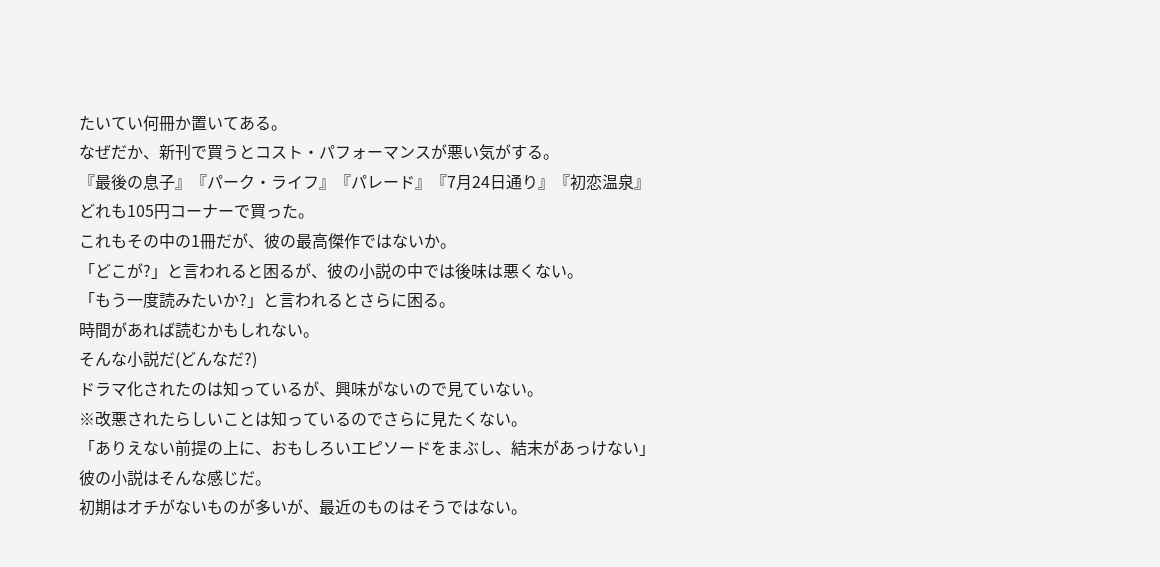たいてい何冊か置いてある。
なぜだか、新刊で買うとコスト・パフォーマンスが悪い気がする。
『最後の息子』『パーク・ライフ』『パレード』『7月24日通り』『初恋温泉』
どれも105円コーナーで買った。
これもその中の1冊だが、彼の最高傑作ではないか。
「どこが?」と言われると困るが、彼の小説の中では後味は悪くない。
「もう一度読みたいか?」と言われるとさらに困る。
時間があれば読むかもしれない。
そんな小説だ(どんなだ?)
ドラマ化されたのは知っているが、興味がないので見ていない。
※改悪されたらしいことは知っているのでさらに見たくない。
「ありえない前提の上に、おもしろいエピソードをまぶし、結末があっけない」
彼の小説はそんな感じだ。
初期はオチがないものが多いが、最近のものはそうではない。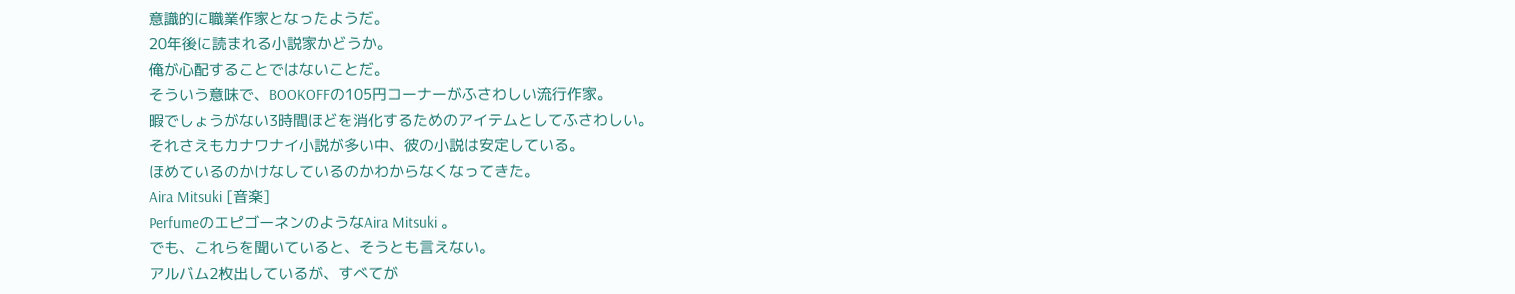意識的に職業作家となったようだ。
20年後に読まれる小説家かどうか。
俺が心配することではないことだ。
そういう意味で、BOOKOFFの105円コーナーがふさわしい流行作家。
暇でしょうがない3時間ほどを消化するためのアイテムとしてふさわしい。
それさえもカナワナイ小説が多い中、彼の小説は安定している。
ほめているのかけなしているのかわからなくなってきた。
Aira Mitsuki [音楽]
PerfumeのエピゴーネンのようなAira Mitsuki 。
でも、これらを聞いていると、そうとも言えない。
アルバム2枚出しているが、すべてが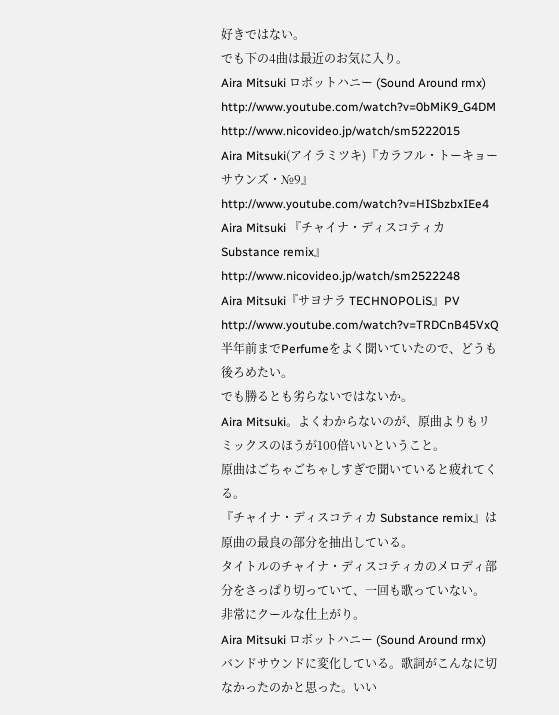好きではない。
でも下の4曲は最近のお気に入り。
Aira Mitsuki ロボットハニー (Sound Around rmx)
http://www.youtube.com/watch?v=0bMiK9_G4DM
http://www.nicovideo.jp/watch/sm5222015
Aira Mitsuki(アイラミツキ)『カラフル・トーキョーサウンズ・№9』
http://www.youtube.com/watch?v=HISbzbxIEe4
Aira Mitsuki 『チャイナ・ディスコティカ Substance remix』
http://www.nicovideo.jp/watch/sm2522248
Aira Mitsuki『サヨナラ TECHNOPOLiS』PV
http://www.youtube.com/watch?v=TRDCnB45VxQ
半年前までPerfumeをよく聞いていたので、どうも後ろめたい。
でも勝るとも劣らないではないか。
Aira Mitsuki。よくわからないのが、原曲よりもリミックスのほうが100倍いいということ。
原曲はごちゃごちゃしすぎで聞いていると疲れてくる。
『チャイナ・ディスコティカ Substance remix』は原曲の最良の部分を抽出している。
タイトルのチャイナ・ディスコティカのメロディ部分をさっぱり切っていて、一回も歌っていない。
非常にクールな仕上がり。
Aira Mitsuki ロボットハニー (Sound Around rmx)
バンドサウンドに変化している。歌詞がこんなに切なかったのかと思った。いい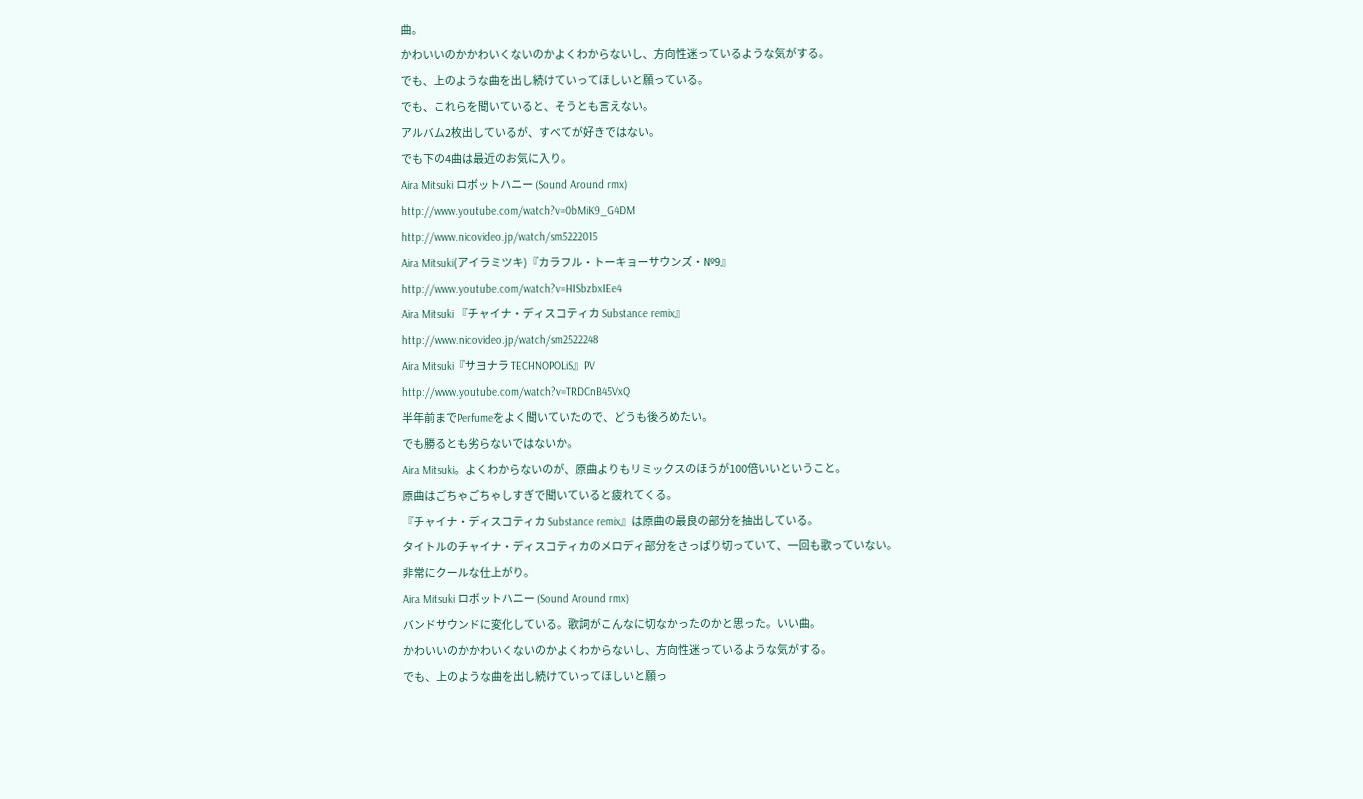曲。
かわいいのかかわいくないのかよくわからないし、方向性迷っているような気がする。
でも、上のような曲を出し続けていってほしいと願っている。
でも、これらを聞いていると、そうとも言えない。
アルバム2枚出しているが、すべてが好きではない。
でも下の4曲は最近のお気に入り。
Aira Mitsuki ロボットハニー (Sound Around rmx)
http://www.youtube.com/watch?v=0bMiK9_G4DM
http://www.nicovideo.jp/watch/sm5222015
Aira Mitsuki(アイラミツキ)『カラフル・トーキョーサウンズ・№9』
http://www.youtube.com/watch?v=HISbzbxIEe4
Aira Mitsuki 『チャイナ・ディスコティカ Substance remix』
http://www.nicovideo.jp/watch/sm2522248
Aira Mitsuki『サヨナラ TECHNOPOLiS』PV
http://www.youtube.com/watch?v=TRDCnB45VxQ
半年前までPerfumeをよく聞いていたので、どうも後ろめたい。
でも勝るとも劣らないではないか。
Aira Mitsuki。よくわからないのが、原曲よりもリミックスのほうが100倍いいということ。
原曲はごちゃごちゃしすぎで聞いていると疲れてくる。
『チャイナ・ディスコティカ Substance remix』は原曲の最良の部分を抽出している。
タイトルのチャイナ・ディスコティカのメロディ部分をさっぱり切っていて、一回も歌っていない。
非常にクールな仕上がり。
Aira Mitsuki ロボットハニー (Sound Around rmx)
バンドサウンドに変化している。歌詞がこんなに切なかったのかと思った。いい曲。
かわいいのかかわいくないのかよくわからないし、方向性迷っているような気がする。
でも、上のような曲を出し続けていってほしいと願っ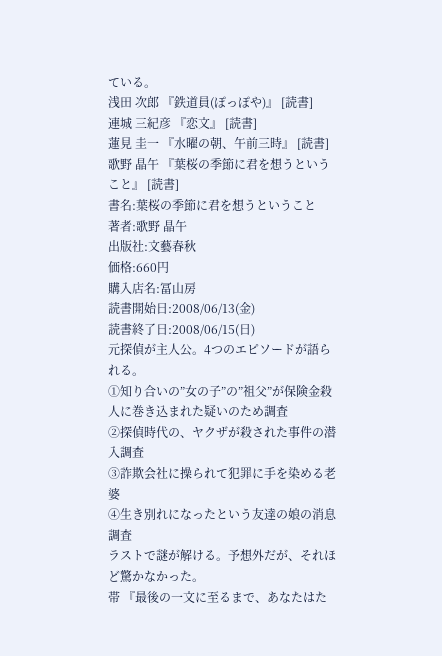ている。
浅田 次郎 『鉄道員(ぽっぽや)』 [読書]
連城 三紀彦 『恋文』 [読書]
蓮見 圭一 『水曜の朝、午前三時』 [読書]
歌野 晶午 『葉桜の季節に君を想うということ』 [読書]
書名:葉桜の季節に君を想うということ
著者:歌野 晶午
出版社:文藝春秋
価格:660円
購入店名:冨山房
読書開始日:2008/06/13(金)
読書終了日:2008/06/15(日)
元探偵が主人公。4つのエピソードが語られる。
①知り合いの”女の子”の”祖父”が保険金殺人に巻き込まれた疑いのため調査
②探偵時代の、ヤクザが殺された事件の潜入調査
③詐欺会社に操られて犯罪に手を染める老婆
④生き別れになったという友達の娘の消息調査
ラストで謎が解ける。予想外だが、それほど驚かなかった。
帯 『最後の一文に至るまで、あなたはた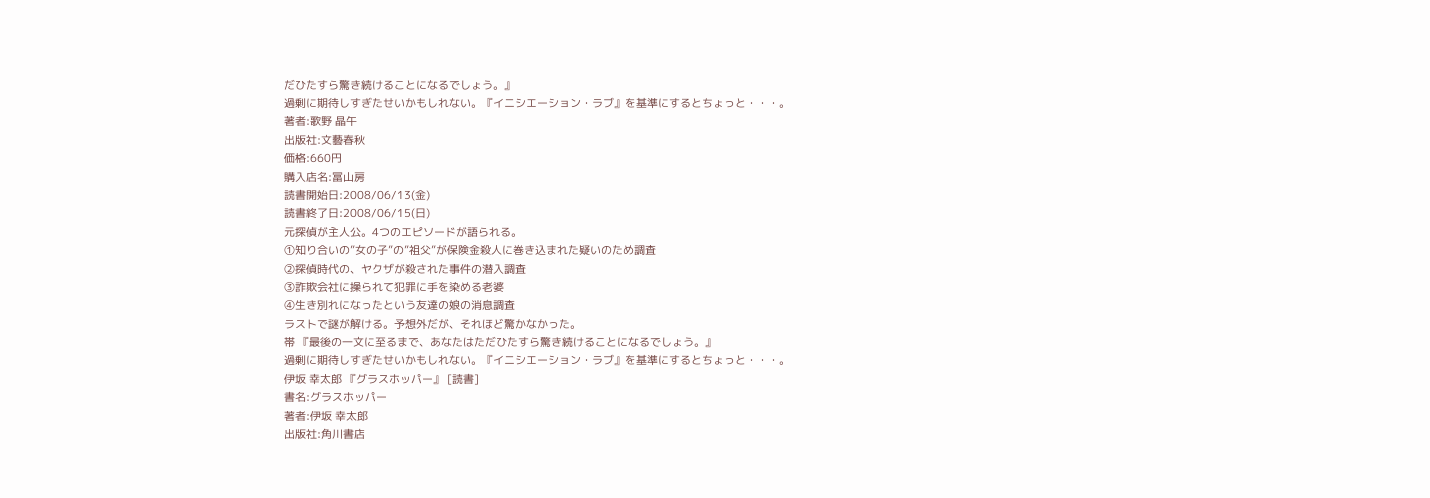だひたすら驚き続けることになるでしょう。』
過剰に期待しすぎたせいかもしれない。『イニシエーション・ラブ』を基準にするとちょっと・・・。
著者:歌野 晶午
出版社:文藝春秋
価格:660円
購入店名:冨山房
読書開始日:2008/06/13(金)
読書終了日:2008/06/15(日)
元探偵が主人公。4つのエピソードが語られる。
①知り合いの”女の子”の”祖父”が保険金殺人に巻き込まれた疑いのため調査
②探偵時代の、ヤクザが殺された事件の潜入調査
③詐欺会社に操られて犯罪に手を染める老婆
④生き別れになったという友達の娘の消息調査
ラストで謎が解ける。予想外だが、それほど驚かなかった。
帯 『最後の一文に至るまで、あなたはただひたすら驚き続けることになるでしょう。』
過剰に期待しすぎたせいかもしれない。『イニシエーション・ラブ』を基準にするとちょっと・・・。
伊坂 幸太郎 『グラスホッパー』 [読書]
書名:グラスホッパー
著者:伊坂 幸太郎
出版社:角川書店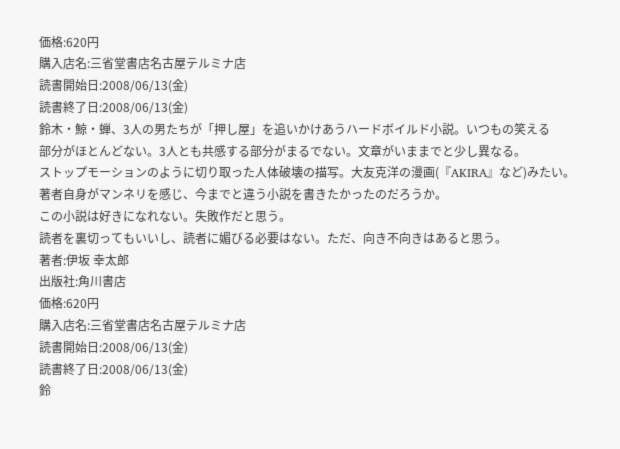価格:620円
購入店名:三省堂書店名古屋テルミナ店
読書開始日:2008/06/13(金)
読書終了日:2008/06/13(金)
鈴木・鯨・蝉、3人の男たちが「押し屋」を追いかけあうハードボイルド小説。いつもの笑える
部分がほとんどない。3人とも共感する部分がまるでない。文章がいままでと少し異なる。
ストップモーションのように切り取った人体破壊の描写。大友克洋の漫画(『AKIRA』など)みたい。
著者自身がマンネリを感じ、今までと違う小説を書きたかったのだろうか。
この小説は好きになれない。失敗作だと思う。
読者を裏切ってもいいし、読者に媚びる必要はない。ただ、向き不向きはあると思う。
著者:伊坂 幸太郎
出版社:角川書店
価格:620円
購入店名:三省堂書店名古屋テルミナ店
読書開始日:2008/06/13(金)
読書終了日:2008/06/13(金)
鈴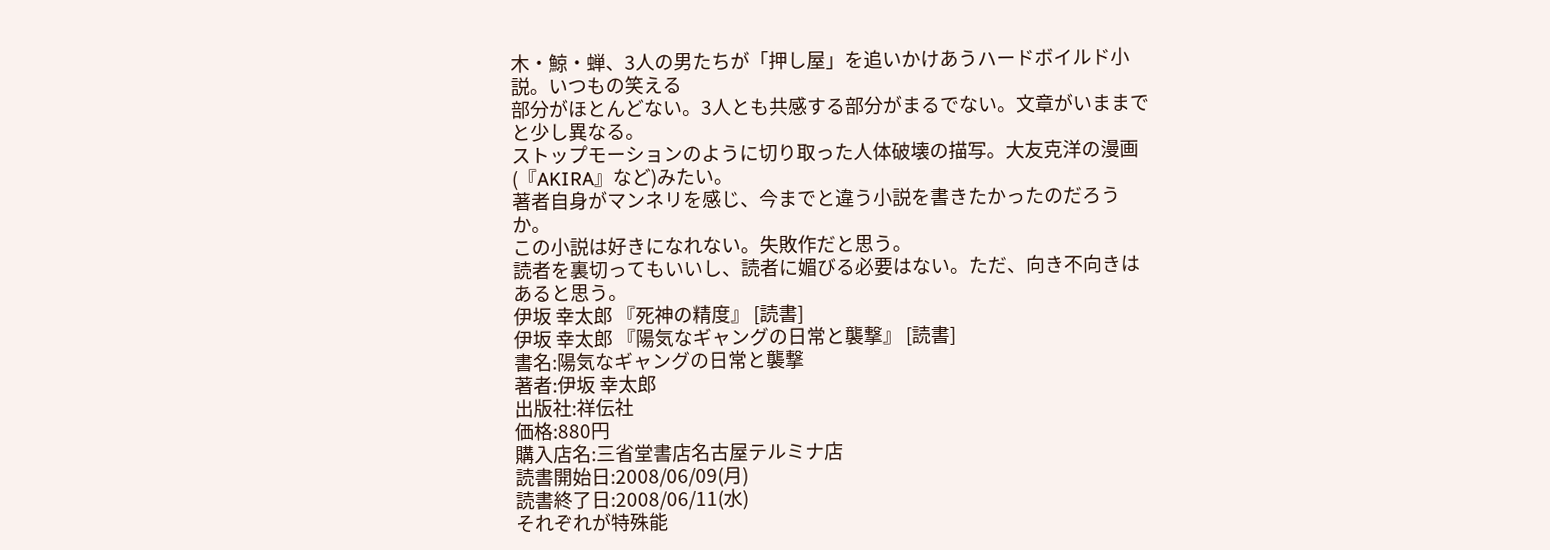木・鯨・蝉、3人の男たちが「押し屋」を追いかけあうハードボイルド小説。いつもの笑える
部分がほとんどない。3人とも共感する部分がまるでない。文章がいままでと少し異なる。
ストップモーションのように切り取った人体破壊の描写。大友克洋の漫画(『AKIRA』など)みたい。
著者自身がマンネリを感じ、今までと違う小説を書きたかったのだろうか。
この小説は好きになれない。失敗作だと思う。
読者を裏切ってもいいし、読者に媚びる必要はない。ただ、向き不向きはあると思う。
伊坂 幸太郎 『死神の精度』 [読書]
伊坂 幸太郎 『陽気なギャングの日常と襲撃』 [読書]
書名:陽気なギャングの日常と襲撃
著者:伊坂 幸太郎
出版社:祥伝社
価格:880円
購入店名:三省堂書店名古屋テルミナ店
読書開始日:2008/06/09(月)
読書終了日:2008/06/11(水)
それぞれが特殊能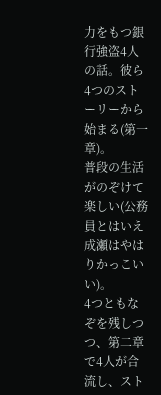力をもつ銀行強盗4人の話。彼ら4つのストーリーから始まる(第一章)。
普段の生活がのぞけて楽しい(公務員とはいえ成瀬はやはりかっこいい)。
4つともなぞを残しつつ、第二章で4人が合流し、スト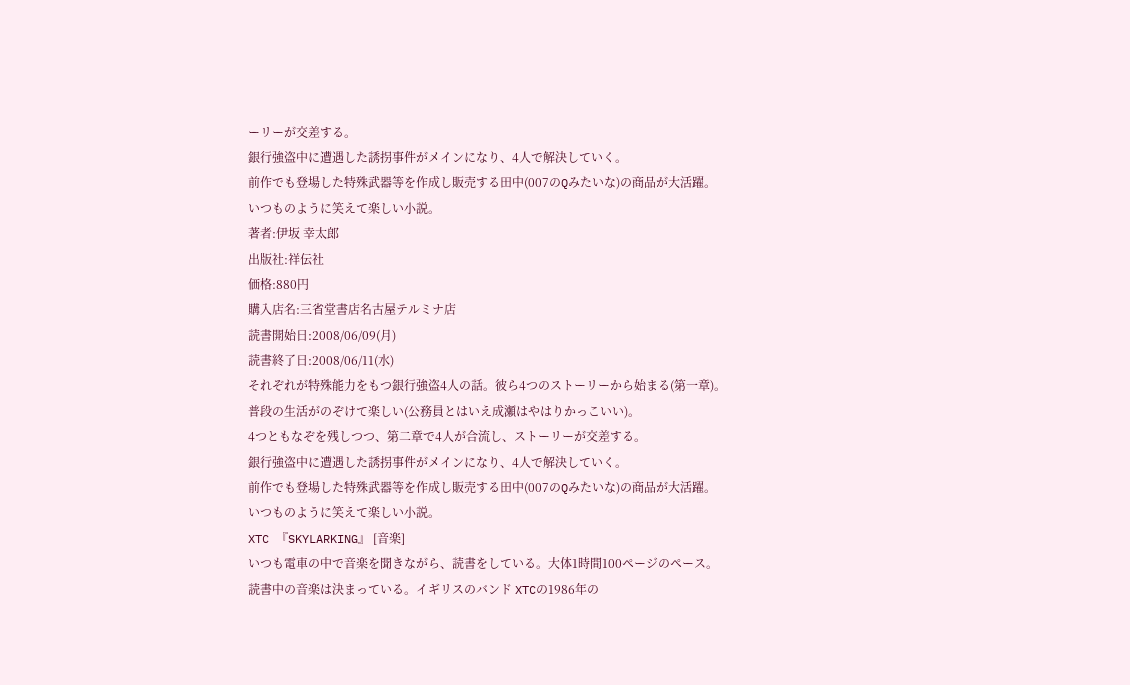ーリーが交差する。
銀行強盗中に遭遇した誘拐事件がメインになり、4人で解決していく。
前作でも登場した特殊武器等を作成し販売する田中(007のQみたいな)の商品が大活躍。
いつものように笑えて楽しい小説。
著者:伊坂 幸太郎
出版社:祥伝社
価格:880円
購入店名:三省堂書店名古屋テルミナ店
読書開始日:2008/06/09(月)
読書終了日:2008/06/11(水)
それぞれが特殊能力をもつ銀行強盗4人の話。彼ら4つのストーリーから始まる(第一章)。
普段の生活がのぞけて楽しい(公務員とはいえ成瀬はやはりかっこいい)。
4つともなぞを残しつつ、第二章で4人が合流し、ストーリーが交差する。
銀行強盗中に遭遇した誘拐事件がメインになり、4人で解決していく。
前作でも登場した特殊武器等を作成し販売する田中(007のQみたいな)の商品が大活躍。
いつものように笑えて楽しい小説。
XTC 『SKYLARKING』 [音楽]
いつも電車の中で音楽を聞きながら、読書をしている。大体1時間100ページのペース。
読書中の音楽は決まっている。イギリスのバンド XTCの1986年の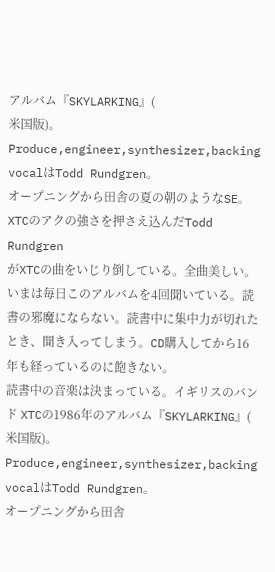アルバム『SKYLARKING』(
米国版)。Produce,engineer,synthesizer,backing vocalはTodd Rundgren。
オープニングから田舎の夏の朝のようなSE。XTCのアクの強さを押さえ込んだTodd Rundgren
がXTCの曲をいじり倒している。全曲美しい。
いまは毎日このアルバムを4回聞いている。読書の邪魔にならない。読書中に集中力が切れた
とき、聞き入ってしまう。CD購入してから16年も経っているのに飽きない。
読書中の音楽は決まっている。イギリスのバンド XTCの1986年のアルバム『SKYLARKING』(
米国版)。Produce,engineer,synthesizer,backing vocalはTodd Rundgren。
オープニングから田舎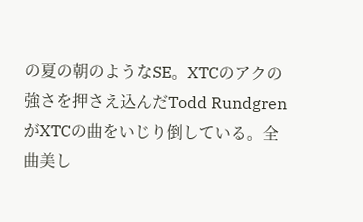の夏の朝のようなSE。XTCのアクの強さを押さえ込んだTodd Rundgren
がXTCの曲をいじり倒している。全曲美し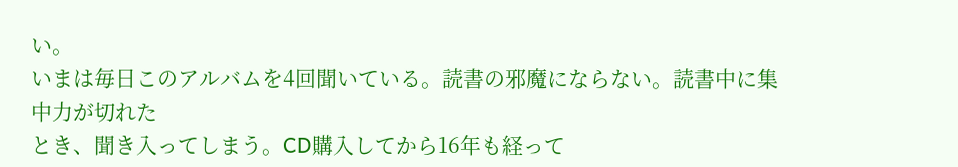い。
いまは毎日このアルバムを4回聞いている。読書の邪魔にならない。読書中に集中力が切れた
とき、聞き入ってしまう。CD購入してから16年も経って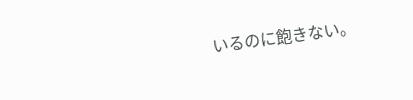いるのに飽きない。